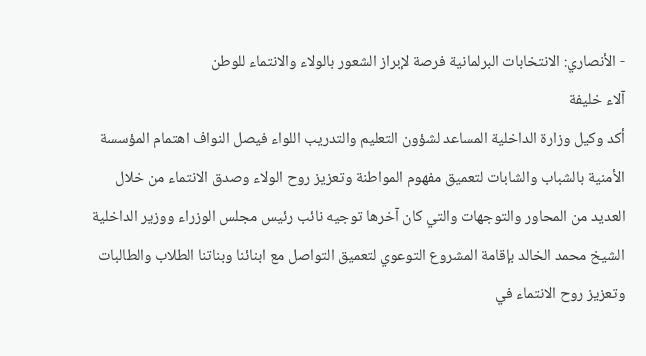- الأنصاري: الانتخابات البرلمانية فرصة لإبراز الشعور بالولاء والانتماء للوطن
آلاء خليفة
أكد وكيل وزارة الداخلية المساعد لشؤون التعليم والتدريب اللواء فيصل النواف اهتمام المؤسسة الأمنية بالشباب والشابات لتعميق مفهوم المواطنة وتعزيز روح الولاء وصدق الانتماء من خلال العديد من المحاور والتوجهات والتي كان آخرها توجيه نائب رئيس مجلس الوزراء ووزير الداخلية الشيخ محمد الخالد بإقامة المشروع التوعوي لتعميق التواصل مع ابنائنا وبناتنا الطلاب والطالبات وتعزيز روح الانتماء في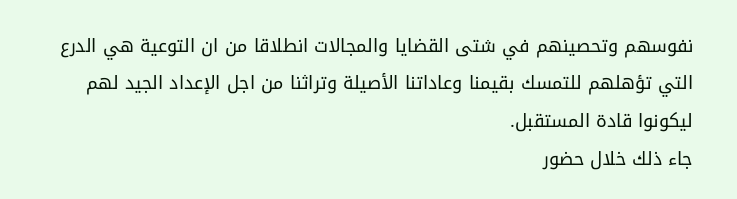نفوسهم وتحصينهم في شتى القضايا والمجالات انطلاقا من ان التوعية هي الدرع التي تؤهلهم للتمسك بقيمنا وعاداتنا الأصيلة وتراثنا من اجل الإعداد الجيد لهم ليكونوا قادة المستقبل.
جاء ذلك خلال حضور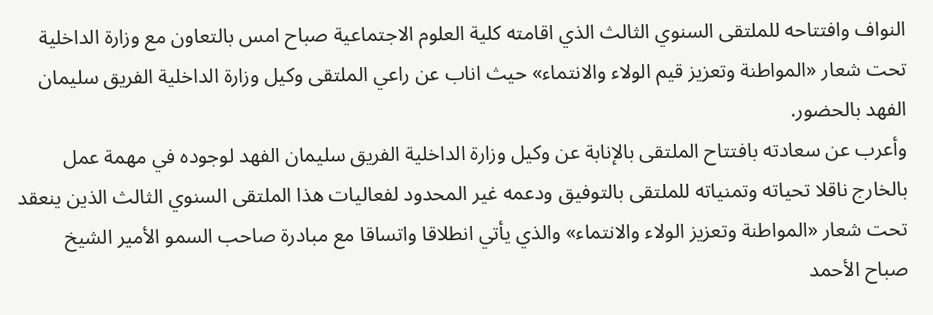النواف وافتتاحه للملتقى السنوي الثالث الذي اقامته كلية العلوم الاجتماعية صباح امس بالتعاون مع وزارة الداخلية تحت شعار «المواطنة وتعزيز قيم الولاء والانتماء» حيث اناب عن راعي الملتقى وكيل وزارة الداخلية الفريق سليمان الفهد بالحضور.
وأعرب عن سعادته بافتتاح الملتقى بالإنابة عن وكيل وزارة الداخلية الفريق سليمان الفهد لوجوده في مهمة عمل بالخارج ناقلا تحياته وتمنياته للملتقى بالتوفيق ودعمه غير المحدود لفعاليات هذا الملتقى السنوي الثالث الذين ينعقد تحت شعار «المواطنة وتعزيز الولاء والانتماء» والذي يأتي انطلاقا واتساقا مع مبادرة صاحب السمو الأمير الشيخ صباح الأحمد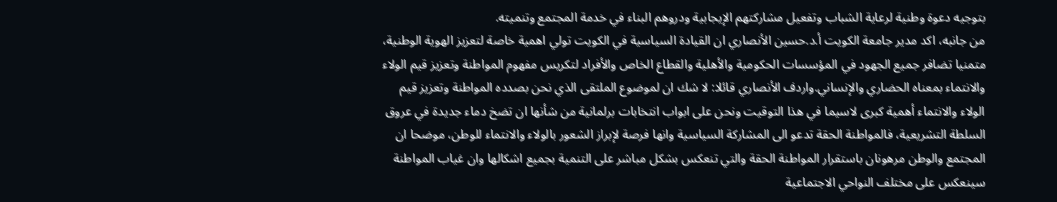بتوجيه دعوة وطنية لرعاية الشباب وتفعيل مشاركتهم الإيجابية ودروهم البناء في خدمة المجتمع وتنميته.
من جانبه، اكد مدير جامعة الكويت أ.د.حسين الأنصاري ان القيادة السياسية في الكويت تولي اهمية خاصة لتعزيز الهوية الوطنية، متمنيا تضافر جميع الجهود في المؤسسات الحكومية والأهلية والقطاع الخاص والأفراد لتكريس مفهوم المواطنة وتعزيز قيم الولاء والانتماء بمعناه الحضاري والإنساني.واردف الأنصاري قائلا: لا شك ان لموضوع الملتقى الذي نحن بصدده المواطنة وتعزيز قيم الولاء والانتماء أهمية كبرى لاسيما في هذا التوقيت ونحن على ابواب انتخابات برلمانية من شأنها ان تضخ دماء جديدة في عروق السلطة التشريعية، فالمواطنة الحقة تدعو الى المشاركة السياسية وانها فرصة لإبراز الشعور بالولاء والانتماء للوطن، موضحا ان المجتمع والوطن مرهونان باستقرار المواطنة الحقة والتي تنعكس بشكل مباشر على التنمية بجميع اشكالها وان غياب المواطنة سينعكس على مختلف النواحي الاجتماعية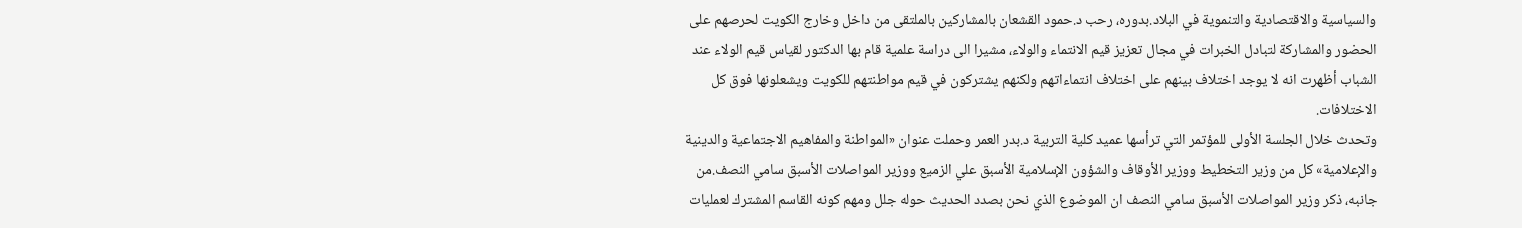والسياسية والاقتصادية والتنموية في البلاد.بدوره، رحب د.حمود القشعان بالمشاركين بالملتقى من داخل وخارج الكويت لحرصهم على الحضور والمشاركة لتبادل الخبرات في مجال تعزيز قيم الانتماء والولاء، مشيرا الى دراسة علمية قام بها الدكتور لقياس قيم الولاء عند الشباب أظهرت انه لا يوجد اختلاف بينهم على اختلاف انتماءاتهم ولكنهم يشتركون في قيم مواطنتهم للكويت ويشعلونها فوق كل الاختلافات.
وتحدث خلال الجلسة الأولى للمؤتمر التي ترأسها عميد كلية التربية د.بدر العمر وحملت عنوان «المواطنة والمفاهيم الاجتماعية والدينية والإعلامية» كل من وزير التخطيط ووزير الأوقاف والشؤون الإسلامية الأسبق علي الزميع ووزير المواصلات الأسبق سامي النصف.من جانبه، ذكر وزير المواصلات الأسبق سامي النصف ان الموضوع الذي نحن بصدد الحديث حوله جلل ومهم كونه القاسم المشترك لعمليات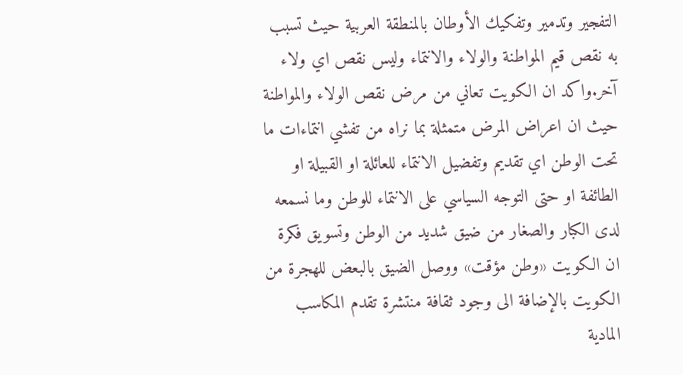التفجير وتدمير وتفكيك الأوطان بالمنطقة العربية حيث تسبب به نقص قيم المواطنة والولاء والانتماء وليس نقص اي ولاء آخر.واكد ان الكويت تعاني من مرض نقص الولاء والمواطنة حيث ان اعراض المرض متمثلة بما نراه من تفشي انتماءات ما تحت الوطن اي تقديم وتفضيل الانتماء للعائلة او القبيلة او الطائفة او حتى التوجه السياسي على الانتماء للوطن وما نسمعه لدى الكبار والصغار من ضيق شديد من الوطن وتسويق فكرة ان الكويت «وطن مؤقت» ووصل الضيق بالبعض للهجرة من الكويت بالإضافة الى وجود ثقافة منتشرة تقدم المكاسب المادية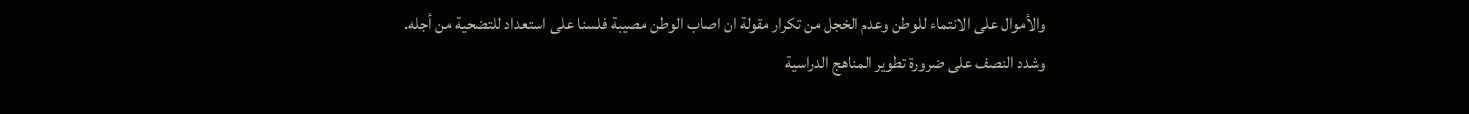والأموال على الانتماء للوطن وعدم الخجل من تكرار مقولة ان اصاب الوطن مصيبة فلسنا على استعداد للتضحية من أجله.
وشدد النصف على ضرورة تطوير المناهج الدراسية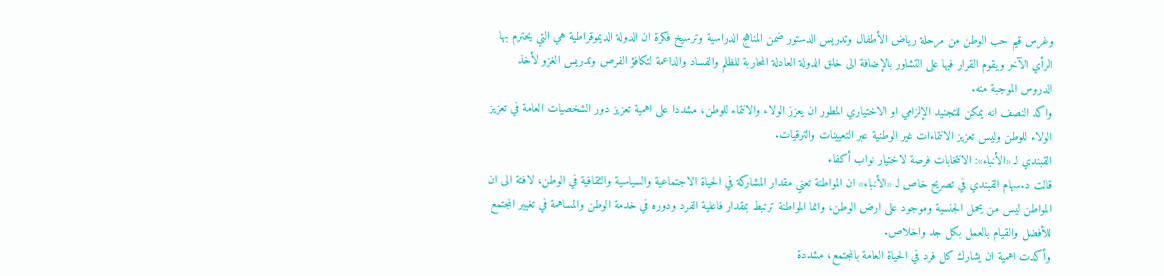وغرس قيم حب الوطن من مرحلة رياض الأطفال وتدريس الدستور ضمن المناهج الدراسية وترسيخ فكرة ان الدولة الديموقراطية هي التي يحترم بها الرأي الآخر ويقوم القرار فيها على التشاور بالإضافة الى خلق الدولة العادلة المحاربة للظلم والفساد والداعمة لتكافؤ الفرص وتدريس الغزو لأخذ الدروس الموجبة منه.
واكد النصف انه يمكن للتجنيد الإلزامي او الاختياري المطور ان يعزز الولاء والانتماء للوطن، مشددا على اهمية تعزيز دور الشخصيات العامة في تعزيز الولاء للوطن وليس تعزيز الانتماءات غير الوطنية عبر التعيينات والترقيات.
القبندي لـ «الأنباء»: الانتخابات فرصة لاختيار نواب أكفاء
قالت د.سهام القبندي في تصريح خاص لـ «الأنباء» ان المواطنة تعني مقدار المشاركة في الحياة الاجتماعية والسياسية والثقافية في الوطن، لافتة الى ان المواطن ليس من يحمل الجنسية وموجود على ارض الوطن، وانما المواطنة ترتبط بمقدار فاعلية الفرد ودوره في خدمة الوطن والمساهمة في تغيير المجتمع للأفضل والقيام بالعمل بكل جد واخلاص.
وأكدت اهمية ان يشارك كل فرد في الحياة العامة بالمجتمع، مشددة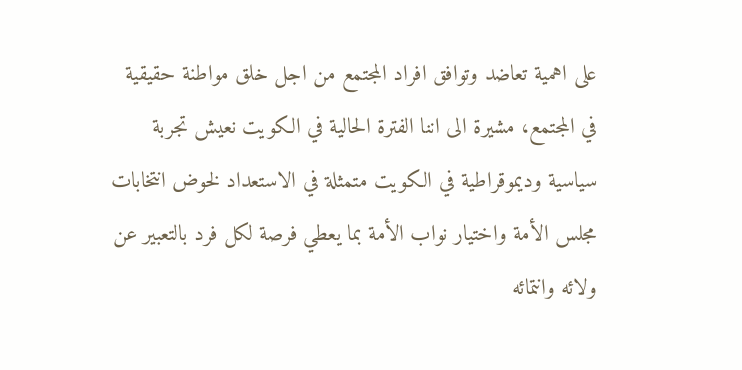على اهمية تعاضد وتوافق افراد المجتمع من اجل خلق مواطنة حقيقية في المجتمع، مشيرة الى اننا الفترة الحالية في الكويت نعيش تجربة سياسية وديموقراطية في الكويت متمثلة في الاستعداد لخوض انتخابات مجلس الأمة واختيار نواب الأمة بما يعطي فرصة لكل فرد بالتعبير عن ولائه وانتمائه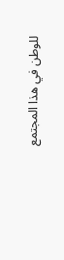للوطن في هذا المجتمع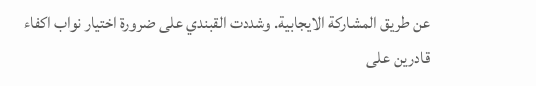عن طريق المشاركة الايجابية. وشددت القبندي على ضرورة اختيار نواب اكفاء قادرين على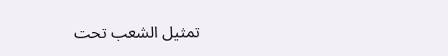تمثيل الشعب تحت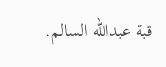قبة عبدالله السالم.